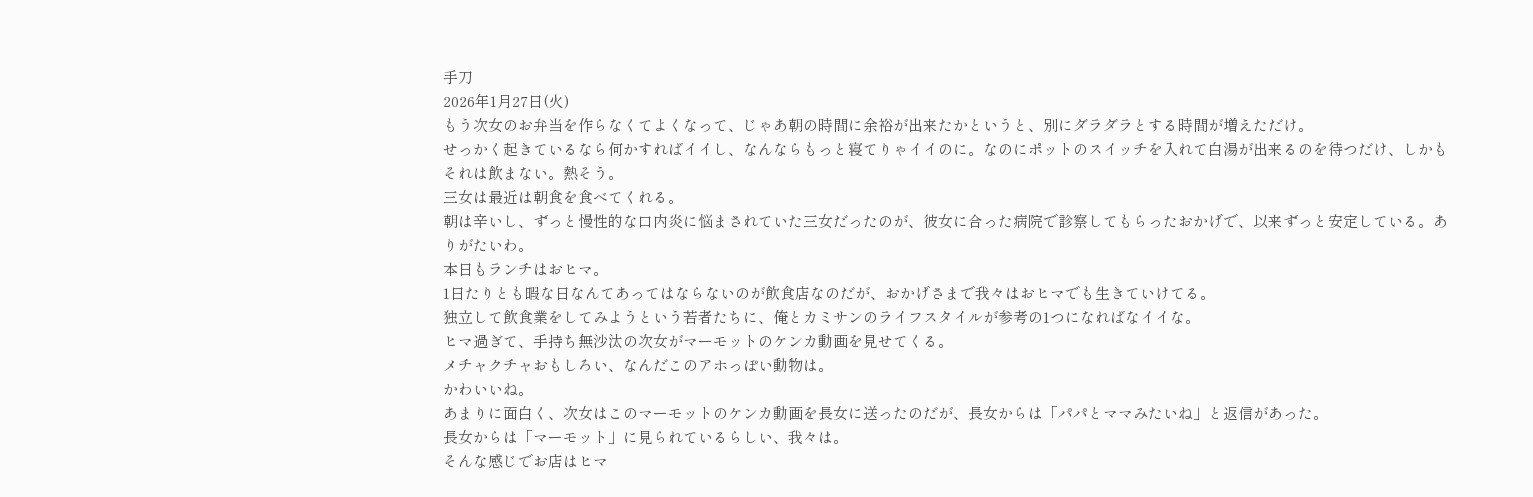手刀
2026年1月27日(火)
もう次女のお弁当を作らなくてよくなって、じゃあ朝の時間に余裕が出来たかというと、別にダラダラとする時間が増えただけ。
せっかく起きているなら何かすればイイし、なんならもっと寝てりゃイイのに。なのにポットのスイッチを入れて白湯が出来るのを待つだけ、しかもそれは飲まない。熱そう。
三女は最近は朝食を食べてくれる。
朝は辛いし、ずっと慢性的な口内炎に悩まされていた三女だったのが、彼女に合った病院で診察してもらったおかげで、以来ずっと安定している。ありがたいわ。
本日もランチはおヒマ。
1日たりとも暇な日なんてあってはならないのが飲食店なのだが、おかげさまで我々はおヒマでも生きていけてる。
独立して飲食業をしてみようという若者たちに、俺とカミサンのライフスタイルが参考の1つになればなイイな。
ヒマ過ぎて、手持ち無沙汰の次女がマーモットのケンカ動画を見せてくる。
メチャクチャおもしろい、なんだこのアホっぽい動物は。
かわいいね。
あまりに面白く、次女はこのマーモットのケンカ動画を長女に送ったのだが、長女からは「パパとママみたいね」と返信があった。
長女からは「マーモット」に見られているらしい、我々は。
そんな感じでお店はヒマ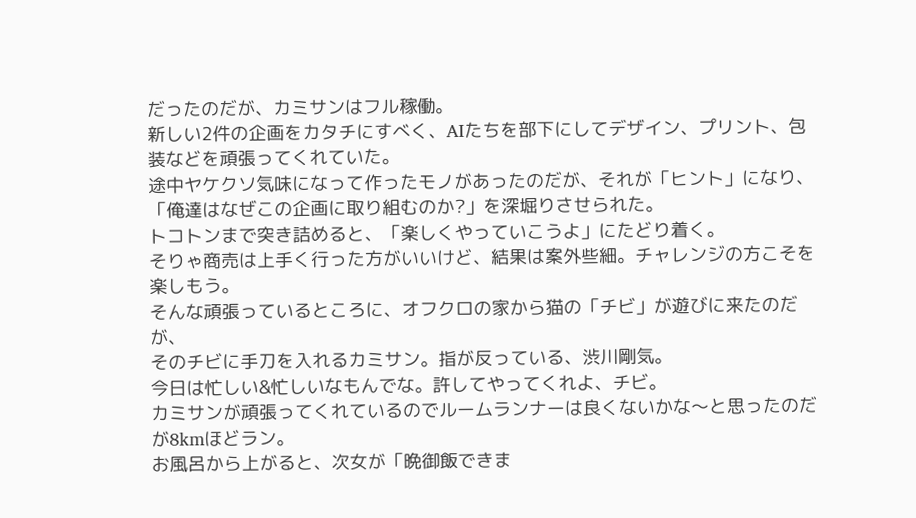だったのだが、カミサンはフル稼働。
新しい2件の企画をカタチにすべく、AIたちを部下にしてデザイン、プリント、包装などを頑張ってくれていた。
途中ヤケクソ気味になって作ったモノがあったのだが、それが「ヒント」になり、「俺達はなぜこの企画に取り組むのか?」を深堀りさせられた。
トコトンまで突き詰めると、「楽しくやっていこうよ」にたどり着く。
そりゃ商売は上手く行った方がいいけど、結果は案外些細。チャレンジの方こそを楽しもう。
そんな頑張っているところに、オフクロの家から猫の「チビ」が遊びに来たのだが、
そのチビに手刀を入れるカミサン。指が反っている、渋川剛気。
今日は忙しい&忙しいなもんでな。許してやってくれよ、チビ。
カミサンが頑張ってくれているのでルームランナーは良くないかな〜と思ったのだが8kmほどラン。
お風呂から上がると、次女が「晩御飯できま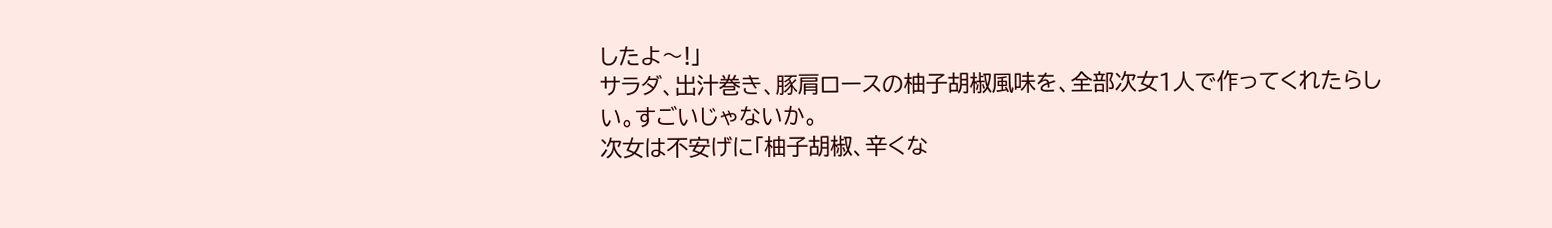したよ〜!」
サラダ、出汁巻き、豚肩ロースの柚子胡椒風味を、全部次女1人で作ってくれたらしい。すごいじゃないか。
次女は不安げに「柚子胡椒、辛くな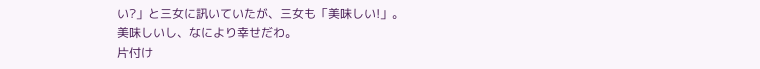い?」と三女に訊いていたが、三女も「美味しい!」。
美味しいし、なにより幸せだわ。
片付け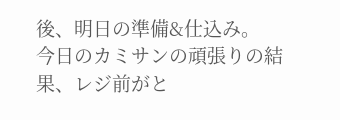後、明日の準備&仕込み。
今日のカミサンの頑張りの結果、レジ前がと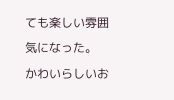ても楽しい雰囲気になった。
かわいらしいお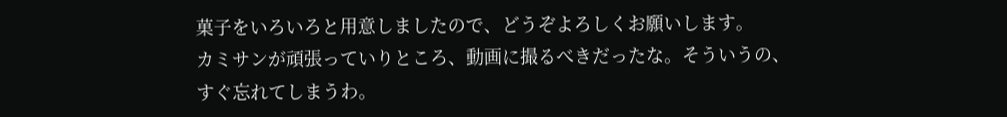菓子をいろいろと用意しましたので、どうぞよろしくお願いします。
カミサンが頑張っていりところ、動画に撮るべきだったな。そういうの、すぐ忘れてしまうわ。